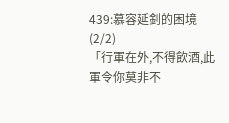439:慕容延釗的困境(2/2)
「行軍在外,不得飲酒,此軍令你莫非不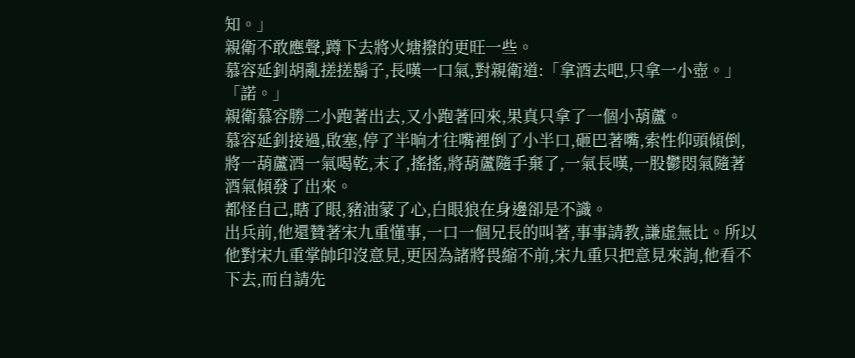知。」
親衛不敢應聲,蹲下去將火塘撥的更旺一些。
慕容延釗胡亂搓搓鬍子,長嘆一口氣,對親衛道:「拿酒去吧,只拿一小壺。」
「諾。」
親衛慕容勝二小跑著出去,又小跑著回來,果真只拿了一個小葫蘆。
慕容延釗接過,啟塞,停了半晌才往嘴裡倒了小半口,砸巴著嘴,索性仰頭傾倒,將一葫蘆酒一氣喝乾,末了,搖搖,將葫蘆隨手棄了,一氣長嘆,一股鬱悶氣隨著酒氣傾發了出來。
都怪自己,瞎了眼,豬油蒙了心,白眼狼在身邊卻是不識。
出兵前,他還贊著宋九重懂事,一口一個兄長的叫著,事事請教,謙虛無比。所以他對宋九重掌帥印沒意見,更因為諸將畏縮不前,宋九重只把意見來詢,他看不下去,而自請先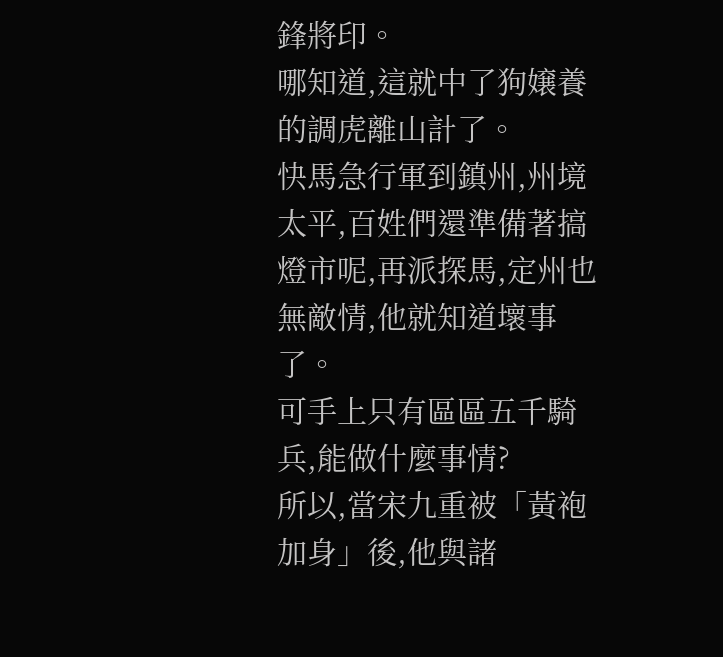鋒將印。
哪知道,這就中了狗嬢養的調虎離山計了。
快馬急行軍到鎮州,州境太平,百姓們還準備著搞燈市呢,再派探馬,定州也無敵情,他就知道壞事了。
可手上只有區區五千騎兵,能做什麼事情?
所以,當宋九重被「黃袍加身」後,他與諸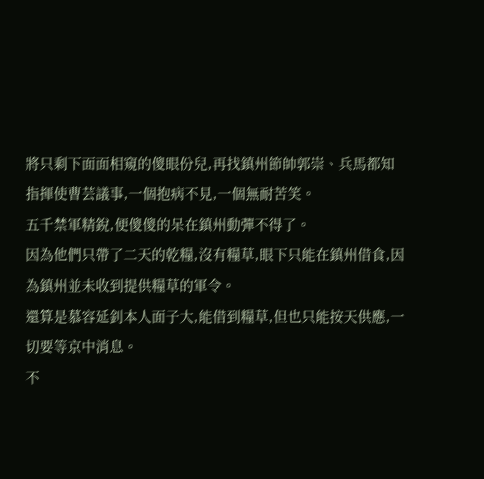將只剩下面面相窺的傻眼份兒,再找鎮州節帥郭崇、兵馬都知指揮使曹芸議事,一個抱病不見,一個無耐苦笑。
五千禁軍精銳,便傻傻的呆在鎮州動彈不得了。
因為他們只帶了二天的乾糧,沒有糧草,眼下只能在鎮州借食,因為鎮州並未收到提供糧草的軍令。
還算是慕容延釗本人面子大,能借到糧草,但也只能按天供應,一切要等京中消息。
不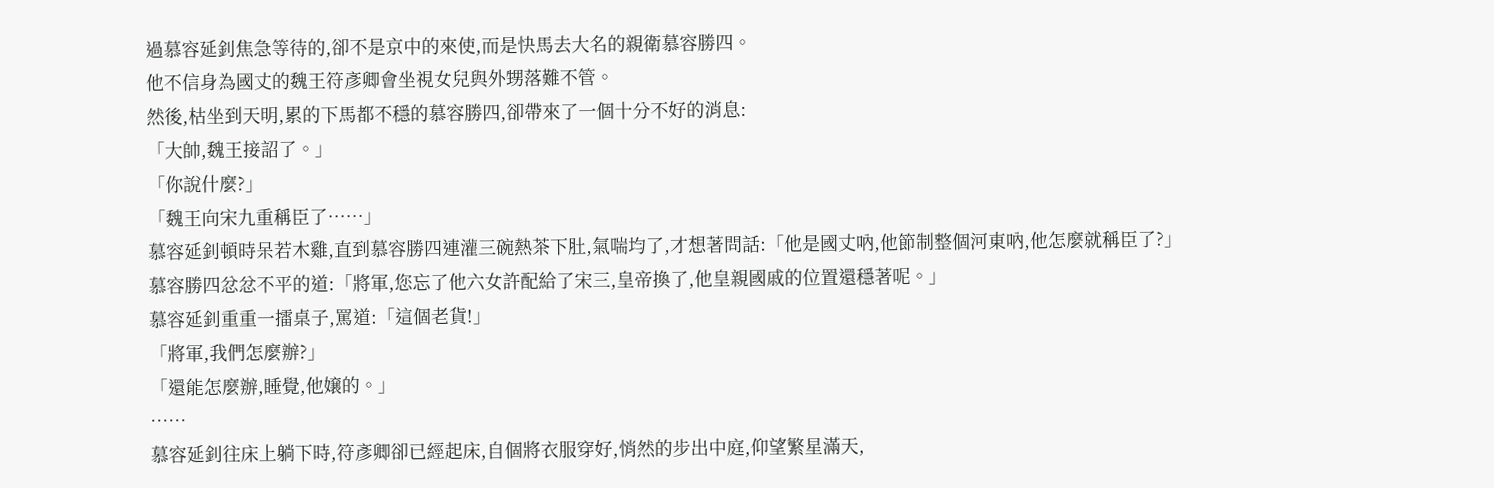過慕容延釗焦急等待的,卻不是京中的來使,而是快馬去大名的親衛慕容勝四。
他不信身為國丈的魏王符彥卿會坐視女兒與外甥落難不管。
然後,枯坐到天明,累的下馬都不穩的慕容勝四,卻帶來了一個十分不好的消息:
「大帥,魏王接詔了。」
「你說什麼?」
「魏王向宋九重稱臣了……」
慕容延釗頓時呆若木雞,直到慕容勝四連灌三碗熱茶下肚,氣喘均了,才想著問話:「他是國丈吶,他節制整個河東吶,他怎麼就稱臣了?」
慕容勝四忿忿不平的道:「將軍,您忘了他六女許配給了宋三,皇帝換了,他皇親國戚的位置還穩著呢。」
慕容延釗重重一擂桌子,罵道:「這個老貨!」
「將軍,我們怎麼辦?」
「還能怎麼辦,睡覺,他嬢的。」
……
慕容延釗往床上躺下時,符彥卿卻已經起床,自個將衣服穿好,悄然的步出中庭,仰望繁星滿天,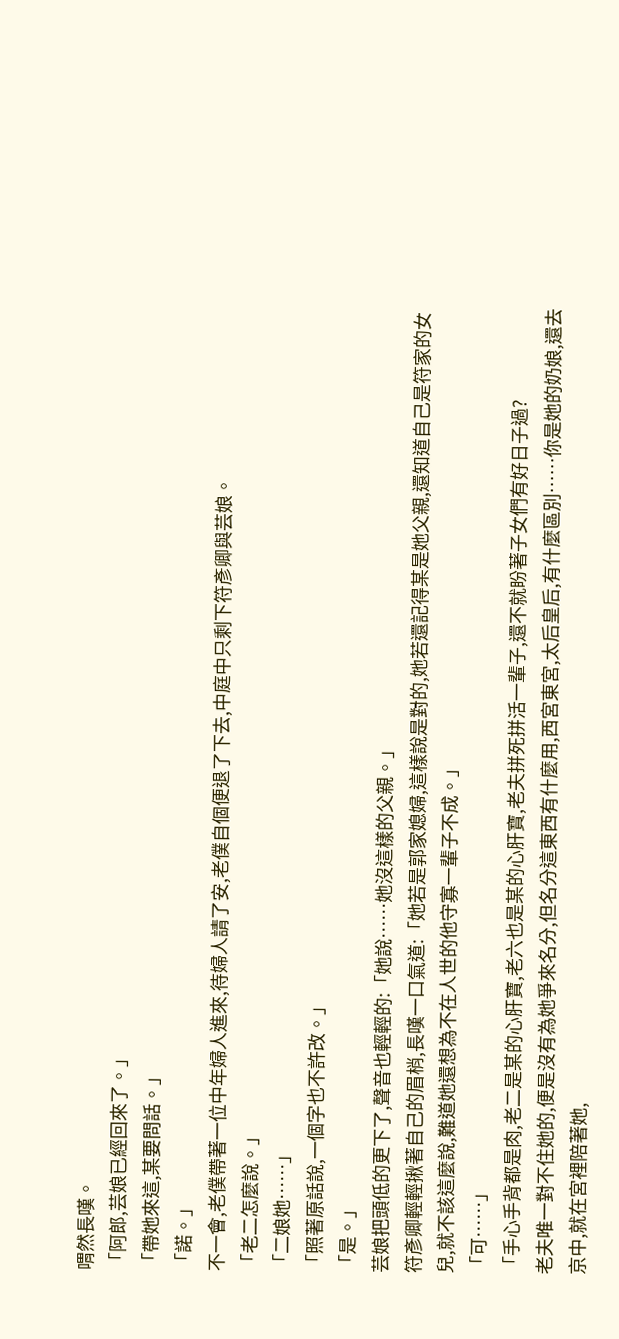喟然長嘆。
「阿郎,芸娘已經回來了。」
「帶她來這,某要問話。」
「諾。」
不一會,老僕帶著一位中年婦人進來,待婦人請了安,老僕自個便退了下去,中庭中只剩下符彥卿與芸娘。
「老二怎麼說。」
「二娘她……」
「照著原話說,一個字也不許改。」
「是。」
芸娘把頭低的更下了,聲音也輕輕的:「她說……她沒這樣的父親。」
符彥卿輕輕揪著自己的眉梢,長嘆一口氣道:「她若是郭家媳婦,這樣說是對的,她若還記得某是她父親,還知道自己是符家的女兒,就不該這麼說,難道她還想為不在人世的他守寡一輩子不成。」
「可……」
「手心手背都是肉,老二是某的心肝寶,老六也是某的心肝寶,老夫拼死拼活一輩子,還不就盼著子女們有好日子過?
老夫唯一對不住她的,便是沒有為她爭來名分,但名分這東西有什麼用,西宮東宮,太后皇后,有什麼區別……你是她的奶娘,還去京中,就在宮裡陪著她,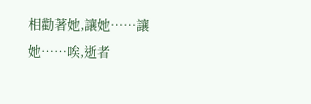相勸著她,讓她……讓她……唉,逝者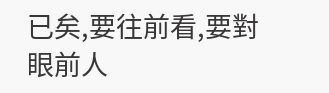已矣,要往前看,要對眼前人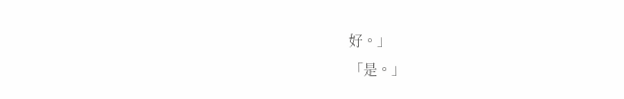好。」
「是。」